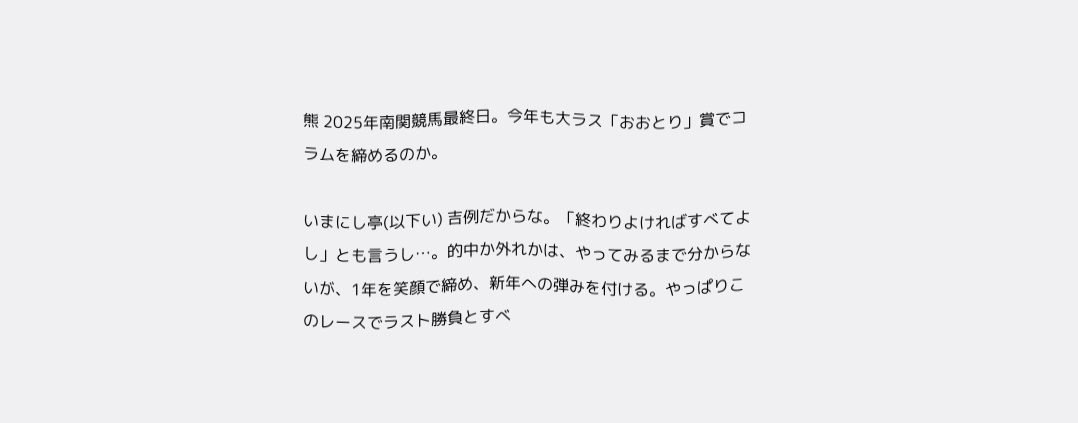熊 2025年南関競馬最終日。今年も大ラス「おおとり」賞でコラムを締めるのか。

いまにし亭(以下い) 吉例だからな。「終わりよければすべてよし」とも言うし…。的中か外れかは、やってみるまで分からないが、1年を笑顔で締め、新年への弾みを付ける。やっぱりこのレースでラスト勝負とすべ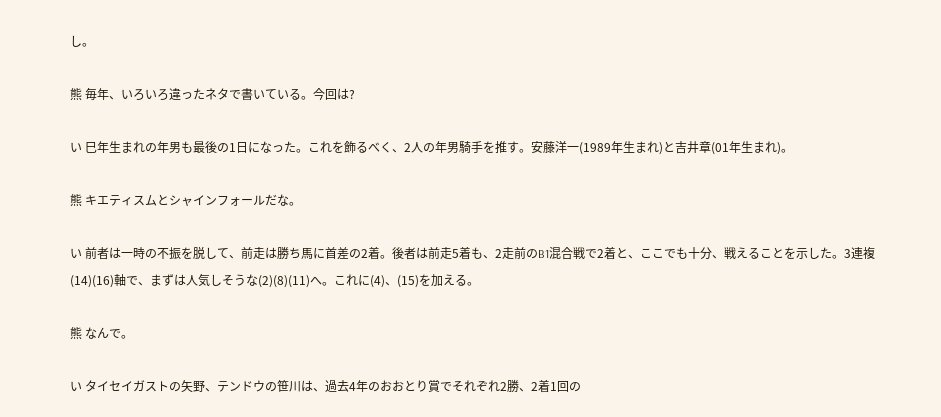し。

熊 毎年、いろいろ違ったネタで書いている。今回は?

い 巳年生まれの年男も最後の1日になった。これを飾るべく、2人の年男騎手を推す。安藤洋一(1989年生まれ)と吉井章(01年生まれ)。

熊 キエティスムとシャインフォールだな。

い 前者は一時の不振を脱して、前走は勝ち馬に首差の2着。後者は前走5着も、2走前のB1混合戦で2着と、ここでも十分、戦えることを示した。3連複(14)(16)軸で、まずは人気しそうな(2)(8)(11)へ。これに(4)、(15)を加える。

熊 なんで。

い タイセイガストの矢野、テンドウの笹川は、過去4年のおおとり賞でそれぞれ2勝、2着1回の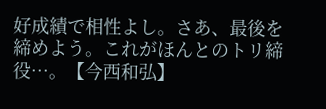好成績で相性よし。さあ、最後を締めよう。これがほんとのトリ締役…。【今西和弘】